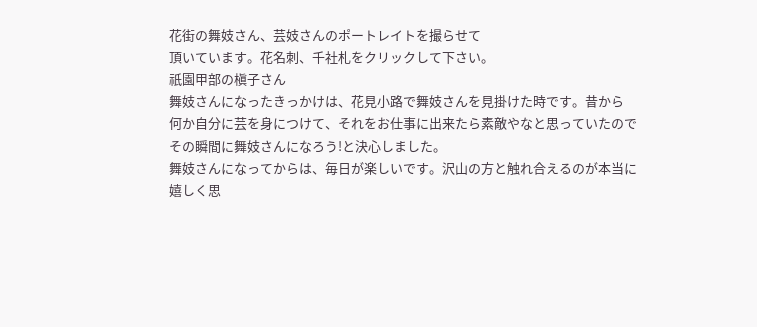花街の舞妓さん、芸妓さんのポートレイトを撮らせて
頂いています。花名刺、千社札をクリックして下さい。
祇園甲部の槇子さん
舞妓さんになったきっかけは、花見小路で舞妓さんを見掛けた時です。昔から
何か自分に芸を身につけて、それをお仕事に出来たら素敵やなと思っていたので
その瞬間に舞妓さんになろう!と決心しました。
舞妓さんになってからは、毎日が楽しいです。沢山の方と触れ合えるのが本当に
嬉しく思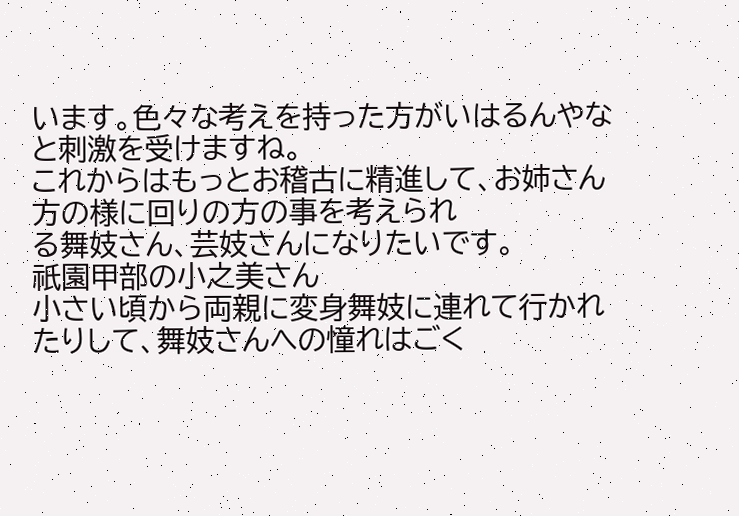います。色々な考えを持った方がいはるんやなと刺激を受けますね。
これからはもっとお稽古に精進して、お姉さん方の様に回りの方の事を考えられ
る舞妓さん、芸妓さんになりたいです。
祇園甲部の小之美さん
小さい頃から両親に変身舞妓に連れて行かれたりして、舞妓さんへの憧れはごく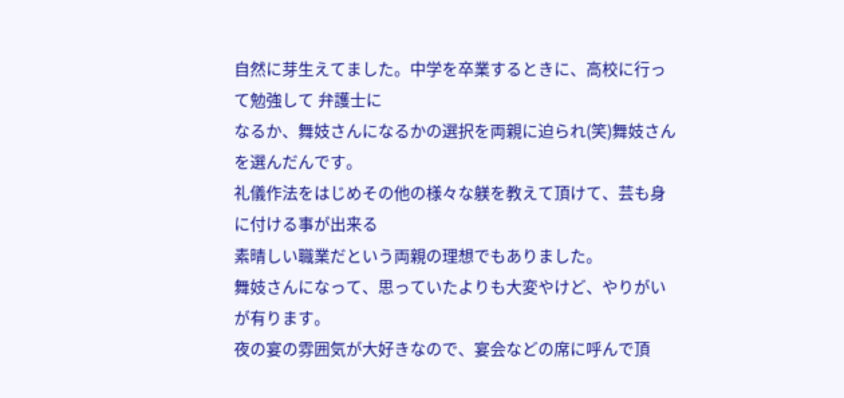自然に芽生えてました。中学を卒業するときに、高校に行って勉強して 弁護士に
なるか、舞妓さんになるかの選択を両親に迫られ(笑)舞妓さんを選んだんです。
礼儀作法をはじめその他の様々な躾を教えて頂けて、芸も身に付ける事が出来る
素晴しい職業だという両親の理想でもありました。
舞妓さんになって、思っていたよりも大変やけど、やりがいが有ります。
夜の宴の雰囲気が大好きなので、宴会などの席に呼んで頂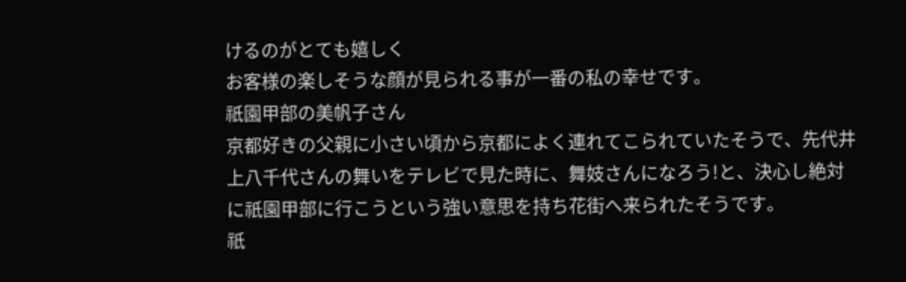けるのがとても嬉しく
お客様の楽しそうな顔が見られる事が一番の私の幸せです。
祇園甲部の美帆子さん
京都好きの父親に小さい頃から京都によく連れてこられていたそうで、先代井上八千代さんの舞いをテレビで見た時に、舞妓さんになろう!と、決心し絶対に祇園甲部に行こうという強い意思を持ち花街へ来られたそうです。
祇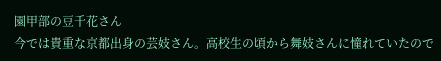園甲部の豆千花さん
今では貴重な京都出身の芸妓さん。高校生の頃から舞妓さんに憧れていたので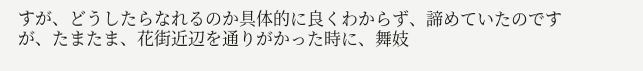すが、どうしたらなれるのか具体的に良くわからず、諦めていたのですが、たまたま、花街近辺を通りがかった時に、舞妓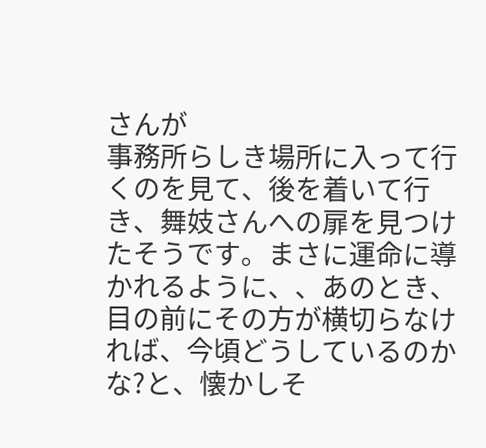さんが
事務所らしき場所に入って行くのを見て、後を着いて行き、舞妓さんへの扉を見つけたそうです。まさに運命に導かれるように、、あのとき、目の前にその方が横切らなければ、今頃どうしているのかな?と、懐かしそ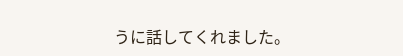うに話してくれました。